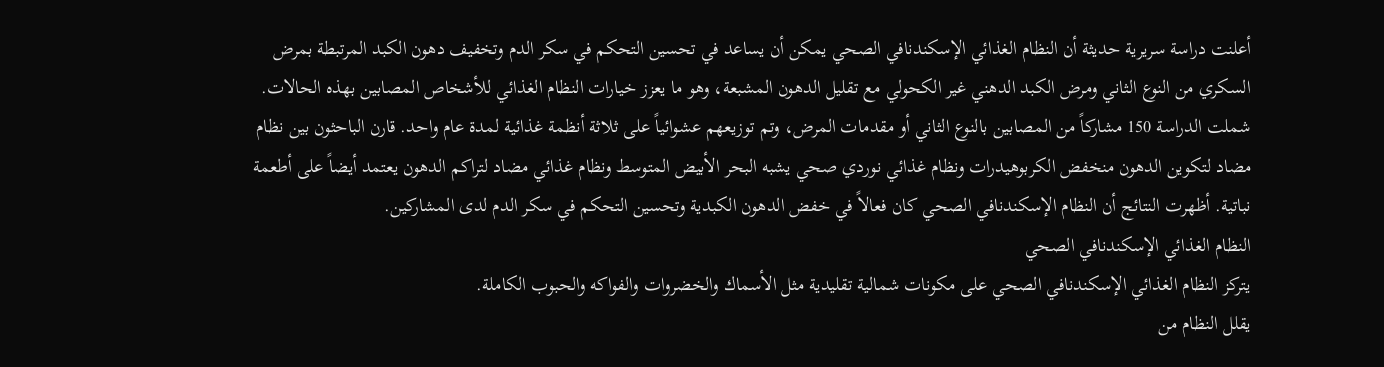أعلنت دراسة سريرية حديثة أن النظام الغذائي الإسكندنافي الصحي يمكن أن يساعد في تحسين التحكم في سكر الدم وتخفيف دهون الكبد المرتبطة بمرض السكري من النوع الثاني ومرض الكبد الدهني غير الكحولي مع تقليل الدهون المشبعة، وهو ما يعزز خيارات النظام الغذائي للأشخاص المصابين بهذه الحالات. شملت الدراسة 150 مشاركاً من المصابين بالنوع الثاني أو مقدمات المرض، وتم توزيعهم عشوائياً على ثلاثة أنظمة غذائية لمدة عام واحد. قارن الباحثون بين نظام مضاد لتكوين الدهون منخفض الكربوهيدرات ونظام غذائي نوردي صحي يشبه البحر الأبيض المتوسط ونظام غذائي مضاد لتراكم الدهون يعتمد أيضاً على أطعمة نباتية. أظهرت النتائج أن النظام الإسكندنافي الصحي كان فعالاً في خفض الدهون الكبدية وتحسين التحكم في سكر الدم لدى المشاركين.
النظام الغذائي الإسكندنافي الصحي
يتركز النظام الغذائي الإسكندنافي الصحي على مكونات شمالية تقليدية مثل الأسماك والخضروات والفواكه والحبوب الكاملة.
يقلل النظام من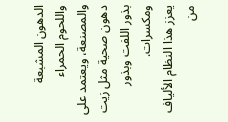الدهون المشبعة واللحوم الحمراء والمصنعة، ويعتمد على دهون صحية مثل زيت بذور اللفت وبذور ومكسرات.
يعزز هذا النظام الألياف من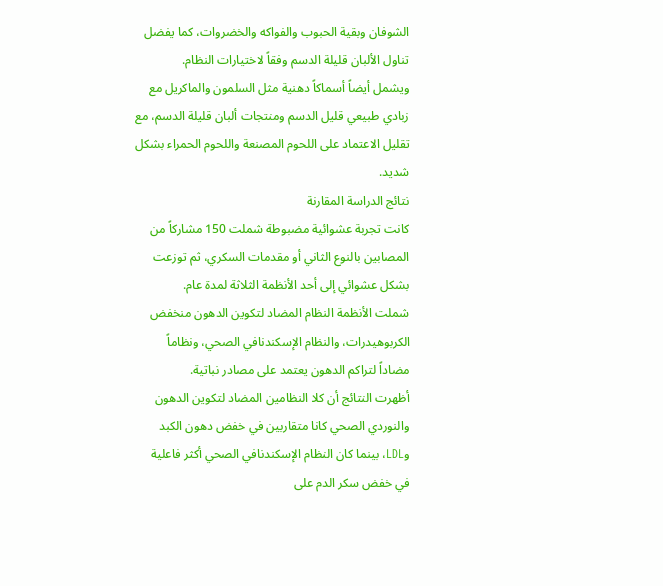الشوفان وبقية الحبوب والفواكه والخضروات، كما يفضل تناول الألبان قليلة الدسم وفقاً لاختيارات النظام.
ويشمل أيضاً أسماكاً دهنية مثل السلمون والماكريل مع زبادي طبيعي قليل الدسم ومنتجات ألبان قليلة الدسم، مع تقليل الاعتماد على اللحوم المصنعة واللحوم الحمراء بشكل شديد.
نتائج الدراسة المقارنة
كانت تجربة عشوائية مضبوطة شملت 150 مشاركاً من المصابين بالنوع الثاني أو مقدمات السكري، ثم توزعت بشكل عشوائي إلى أحد الأنظمة الثلاثة لمدة عام.
شملت الأنظمة النظام المضاد لتكوين الدهون منخفض الكربوهيدرات، والنظام الإسكندنافي الصحي، ونظاماً مضاداً لتراكم الدهون يعتمد على مصادر نباتية.
أظهرت النتائج أن كلا النظامين المضاد لتكوين الدهون والنوردي الصحي كانا متقاربين في خفض دهون الكبد وLDL، بينما كان النظام الإسكندنافي الصحي أكثر فاعلية في خفض سكر الدم على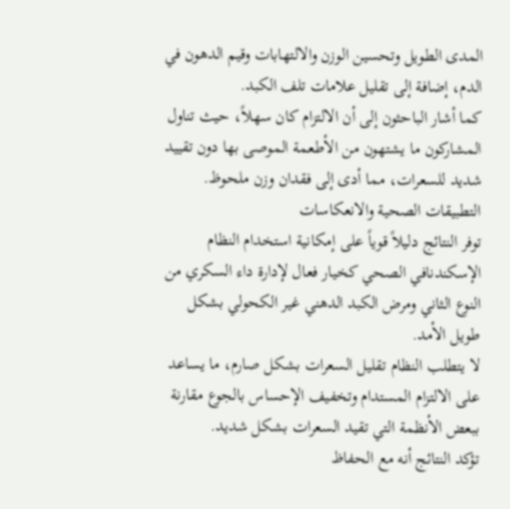المدى الطويل وتحسين الوزن والالتهابات وقيم الدهون في الدم، إضافة إلى تقليل علامات تلف الكبد.
كما أشار الباحثون إلى أن الالتزام كان سهلاً، حيث تناول المشاركون ما يشتهون من الأطعمة الموصى بها دون تقييد شديد للسعرات، مما أدى إلى فقدان وزن ملحوظ.
التطبيقات الصحية والانعكاسات
توفر النتائج دليلاً قوياً على إمكانية استخدام النظام الإسكندنافي الصحي كخيار فعال لإدارة داء السكري من النوع الثاني ومرض الكبد الدهني غير الكحولي بشكل طويل الأمد.
لا يتطلب النظام تقليل السعرات بشكل صارم، ما يساعد على الالتزام المستدام وتخفيف الإحساس بالجوع مقارنة ببعض الأنظمة التي تقيد السعرات بشكل شديد.
تؤكد النتائج أنه مع الحفاظ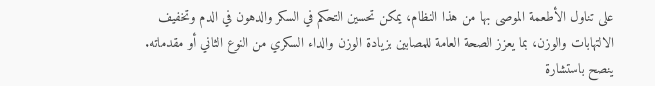على تناول الأطعمة الموصى بها من هذا النظام، يمكن تحسين التحكم في السكر والدهون في الدم وتخفيف الالتهابات والوزن، بما يعزز الصحة العامة للمصابين بزيادة الوزن والداء السكري من النوع الثاني أو مقدماته.
ينصح باستشارة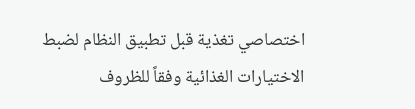اختصاصي تغذية قبل تطبيق النظام لضبط الاختيارات الغذائية وفقاً للظروف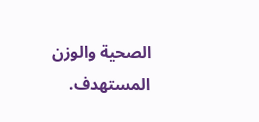الصحية والوزن المستهدف.